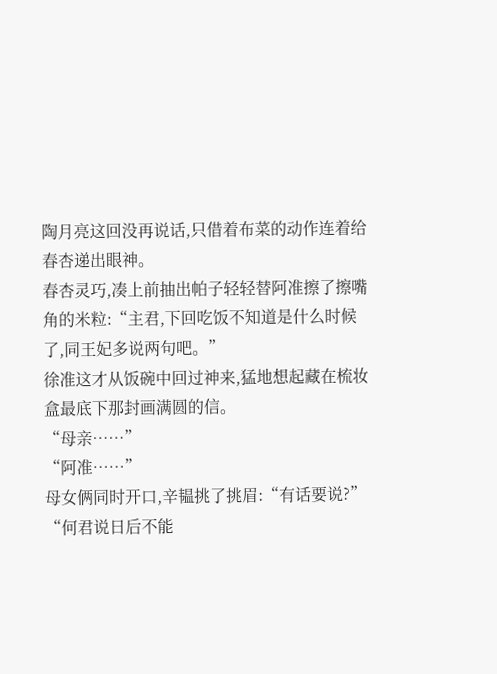陶月亮这回没再说话,只借着布菜的动作连着给春杏递出眼神。
春杏灵巧,凑上前抽出帕子轻轻替阿准擦了擦嘴角的米粒:“主君,下回吃饭不知道是什么时候了,同王妃多说两句吧。”
徐准这才从饭碗中回过神来,猛地想起藏在梳妆盒最底下那封画满圆的信。
“母亲……”
“阿准……”
母女俩同时开口,辛韫挑了挑眉:“有话要说?”
“何君说日后不能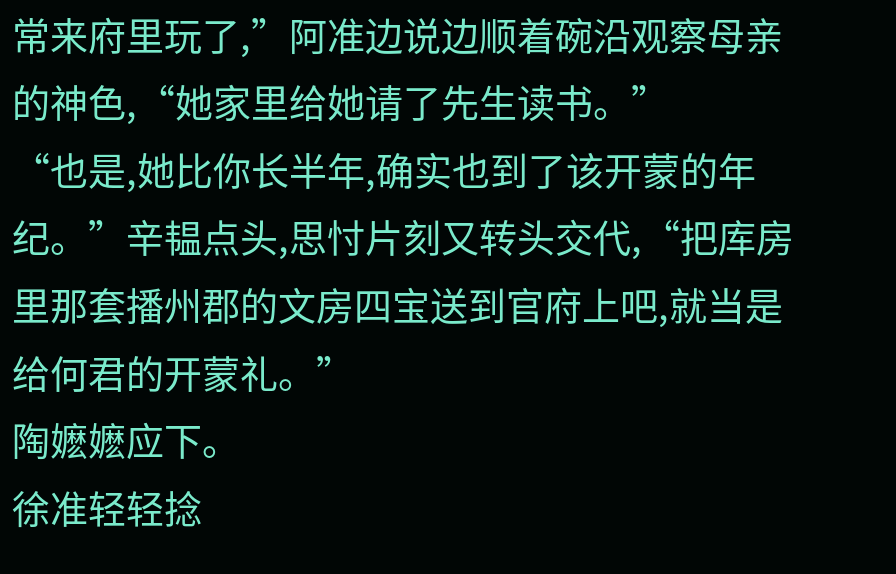常来府里玩了,”阿准边说边顺着碗沿观察母亲的神色,“她家里给她请了先生读书。”
“也是,她比你长半年,确实也到了该开蒙的年纪。”辛韫点头,思忖片刻又转头交代,“把库房里那套播州郡的文房四宝送到官府上吧,就当是给何君的开蒙礼。”
陶嬷嬷应下。
徐准轻轻捻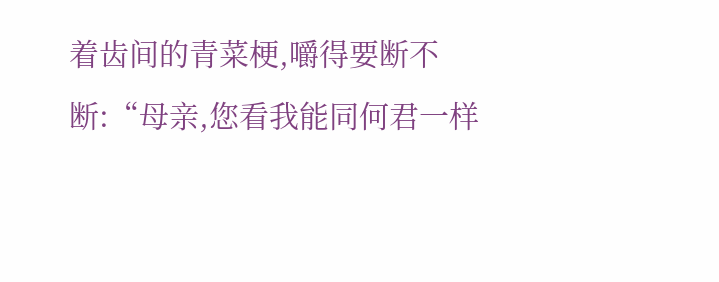着齿间的青菜梗,嚼得要断不断:“母亲,您看我能同何君一样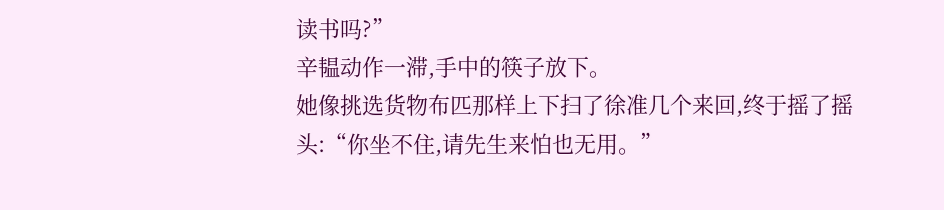读书吗?”
辛韫动作一滞,手中的筷子放下。
她像挑选货物布匹那样上下扫了徐准几个来回,终于摇了摇头:“你坐不住,请先生来怕也无用。”